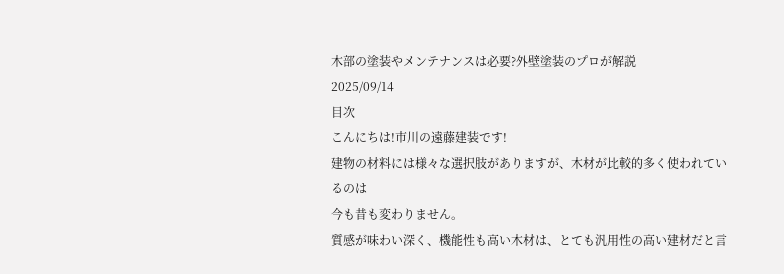木部の塗装やメンテナンスは必要?外壁塗装のプロが解説
2025/09/14
目次
こんにちは!市川の遠藤建装です!
建物の材料には様々な選択肢がありますが、木材が比較的多く使われているのは
今も昔も変わりません。
質感が味わい深く、機能性も高い木材は、とても汎用性の高い建材だと言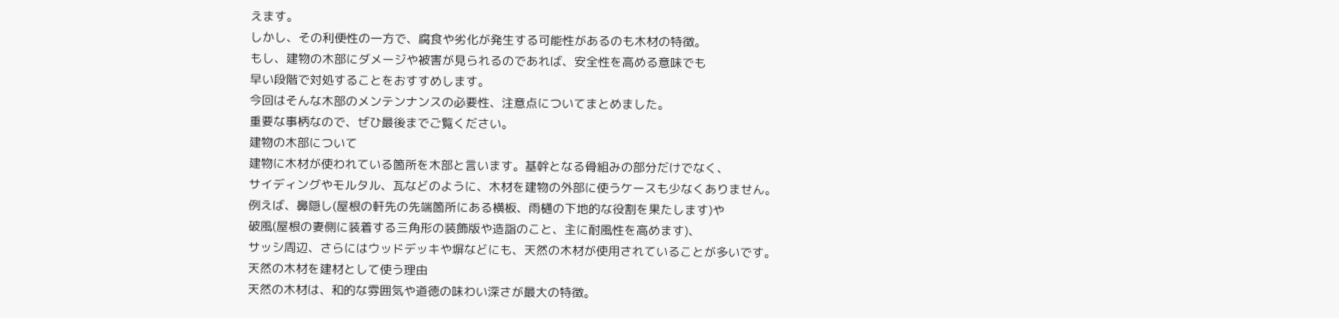えます。
しかし、その利便性の一方で、腐食や劣化が発生する可能性があるのも木材の特徴。
もし、建物の木部にダメージや被害が見られるのであれば、安全性を高める意味でも
早い段階で対処することをおすすめします。
今回はそんな木部のメンテンナンスの必要性、注意点についてまとめました。
重要な事柄なので、ぜひ最後までご覧ください。
建物の木部について
建物に木材が使われている箇所を木部と言います。基幹となる骨組みの部分だけでなく、
サイディングやモルタル、瓦などのように、木材を建物の外部に使うケースも少なくありません。
例えば、鼻隠し(屋根の軒先の先端箇所にある横板、雨樋の下地的な役割を果たします)や
破風(屋根の妻側に装着する三角形の装飾版や造詣のこと、主に耐風性を高めます)、
サッシ周辺、さらにはウッドデッキや塀などにも、天然の木材が使用されていることが多いです。
天然の木材を建材として使う理由
天然の木材は、和的な雰囲気や道徳の味わい深さが最大の特徴。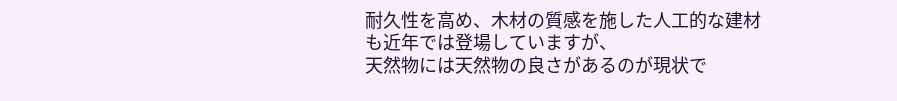耐久性を高め、木材の質感を施した人工的な建材も近年では登場していますが、
天然物には天然物の良さがあるのが現状で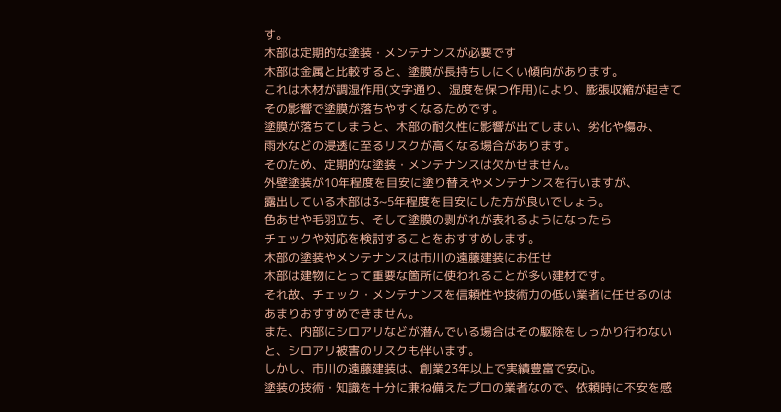す。
木部は定期的な塗装・メンテナンスが必要です
木部は金属と比較すると、塗膜が長持ちしにくい傾向があります。
これは木材が調湿作用(文字通り、湿度を保つ作用)により、膨張収縮が起きて
その影響で塗膜が落ちやすくなるためです。
塗膜が落ちてしまうと、木部の耐久性に影響が出てしまい、劣化や傷み、
雨水などの浸透に至るリスクが高くなる場合があります。
そのため、定期的な塗装・メンテナンスは欠かせません。
外壁塗装が10年程度を目安に塗り替えやメンテナンスを行いますが、
露出している木部は3~5年程度を目安にした方が良いでしょう。
色あせや毛羽立ち、そして塗膜の剥がれが表れるようになったら
チェックや対応を検討することをおすすめします。
木部の塗装やメンテナンスは市川の遠藤建装にお任せ
木部は建物にとって重要な箇所に使われることが多い建材です。
それ故、チェック・メンテナンスを信頼性や技術力の低い業者に任せるのはあまりおすすめできません。
また、内部にシロアリなどが潜んでいる場合はその駆除をしっかり行わないと、シロアリ被害のリスクも伴います。
しかし、市川の遠藤建装は、創業23年以上で実績豊富で安心。
塗装の技術・知識を十分に兼ね備えたプロの業者なので、依頼時に不安を感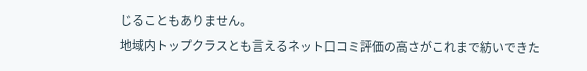じることもありません。
地域内トップクラスとも言えるネット口コミ評価の高さがこれまで紡いできた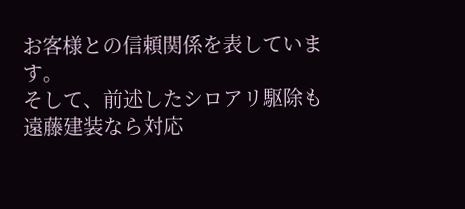お客様との信頼関係を表しています。
そして、前述したシロアリ駆除も遠藤建装なら対応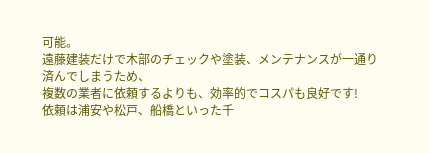可能。
遠藤建装だけで木部のチェックや塗装、メンテナンスが一通り済んでしまうため、
複数の業者に依頼するよりも、効率的でコスパも良好です!
依頼は浦安や松戸、船橋といった千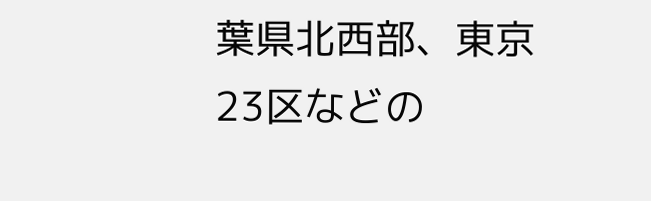葉県北西部、東京23区などの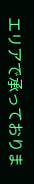エリアで承っておりま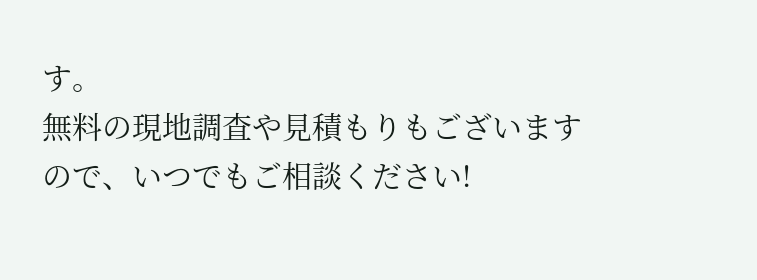す。
無料の現地調査や見積もりもございますので、いつでもご相談ください!